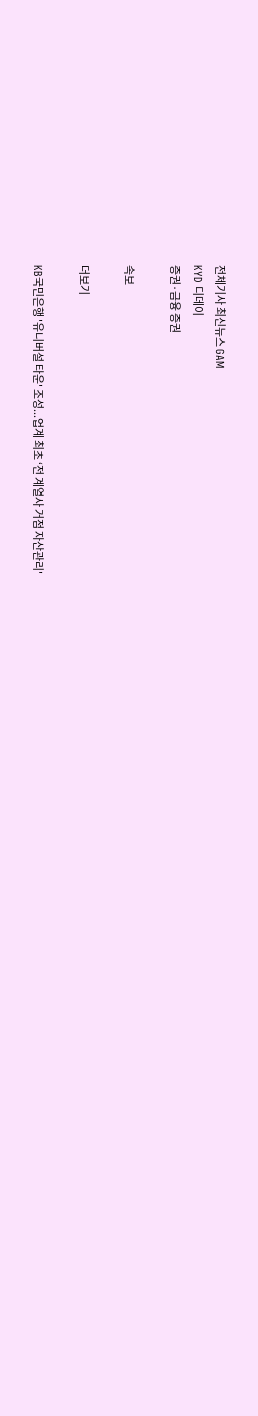전체기사 최신뉴스 GAM
KYD 디데이
증권·금융 증권

속보

더보기

KB국민은행 '유니버설 타운' 조성...업계 최초 ‘전 계열사 거점 자산관리'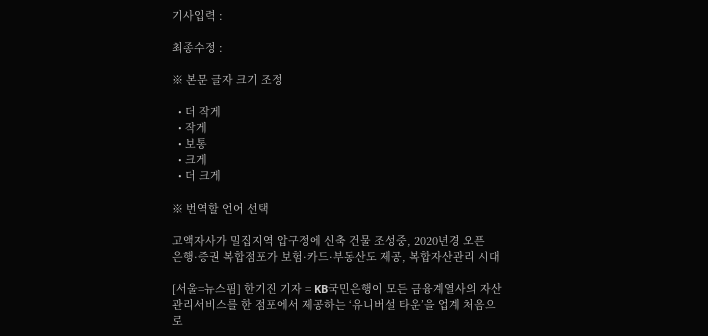기사입력 :

최종수정 :

※ 본문 글자 크기 조정

  • 더 작게
  • 작게
  • 보통
  • 크게
  • 더 크게

※ 번역할 언어 선택

고액자사가 밀집지역 압구정에 신축 건물 조성중, 2020년경 오픈
은행·증권 복합점포가 보험·카드·부동산도 제공, 복합자산관리 시대

[서울=뉴스핌] 한기진 기자 = KB국민은행이 모든 금융계열사의 자산관리서비스를 한 점포에서 제공하는 ‘유니버설 타운’을 업계 처음으로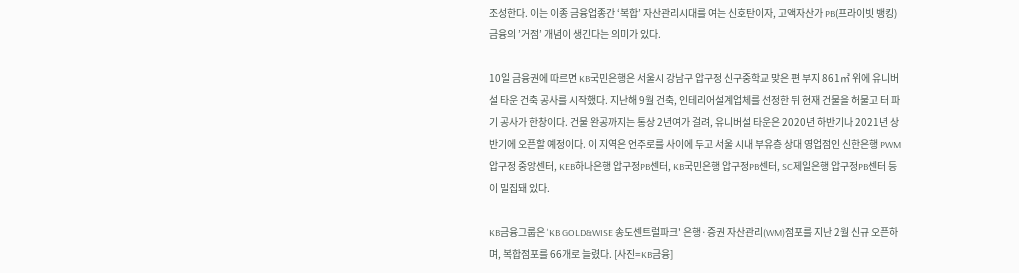조성한다. 이는 이종 금융업종간 ‘복합’ 자산관리시대를 여는 신호탄이자, 고액자산가 PB(프라이빗 뱅킹)금융의 ’거점’ 개념이 생긴다는 의미가 있다.

10일 금융권에 따르면 KB국민은행은 서울시 강남구 압구정 신구중학교 맞은 편 부지 861㎡ 위에 유니버설 타운 건축 공사를 시작했다. 지난해 9월 건축, 인테리어설계업체를 선정한 뒤 현재 건물을 허물고 터 파기 공사가 한창이다. 건물 완공까지는 통상 2년여가 걸려, 유니버설 타운은 2020년 하반기나 2021년 상반기에 오픈할 예정이다. 이 지역은 언주로를 사이에 두고 서울 시내 부유층 상대 영업점인 신한은행 PWM압구정 중앙센터, KEB하나은행 압구정PB센터, KB국민은행 압구정PB센터, SC제일은행 압구정PB센터 등이 밀집돼 있다.

KB금융그룹은 'KB GOLD&WISE 송도센트럴파크' 은행·증권 자산관리(WM)점포를 지난 2월 신규 오픈하며, 복합점포를 66개로 늘렸다. [사진=KB금융]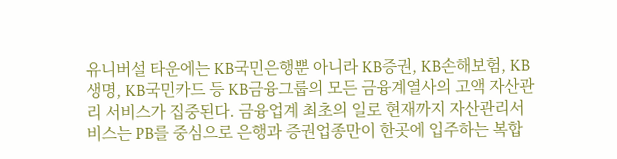유니버설 타운에는 KB국민은행뿐 아니라 KB증권, KB손해보험, KB생명, KB국민카드 등 KB금융그룹의 모든 금융계열사의 고액 자산관리 서비스가 집중된다. 금융업계 최초의 일로 현재까지 자산관리서비스는 PB를 중심으로 은행과 증권업종만이 한곳에 입주하는 복합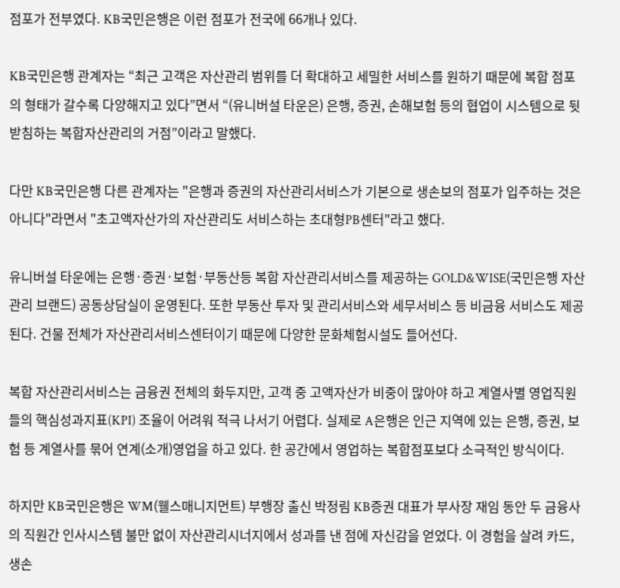점포가 전부였다. KB국민은행은 이런 점포가 전국에 66개나 있다.

KB국민은행 관계자는 “최근 고객은 자산관리 범위를 더 확대하고 세밀한 서비스를 원하기 때문에 복합 점포의 형태가 갈수록 다양해지고 있다”면서 “(유니버설 타운은) 은행, 증권, 손해보험 등의 협업이 시스템으로 뒷받침하는 복합자산관리의 거점”이라고 말했다.

다만 KB국민은행 다른 관계자는 "은행과 증권의 자산관리서비스가 기본으로 생손보의 점포가 입주하는 것은 아니다"라면서 "초고액자산가의 자산관리도 서비스하는 초대형PB센터"라고 했다.

유니버설 타운에는 은행·증권·보험·부동산등 복합 자산관리서비스를 제공하는 GOLD&WISE(국민은행 자산관리 브랜드) 공동상담실이 운영된다. 또한 부동산 투자 및 관리서비스와 세무서비스 등 비금융 서비스도 제공된다. 건물 전체가 자산관리서비스센터이기 때문에 다양한 문화체험시설도 들어선다.

복합 자산관리서비스는 금융권 전체의 화두지만, 고객 중 고액자산가 비중이 많아야 하고 계열사별 영업직원들의 핵심성과지표(KPI) 조율이 어려워 적극 나서기 어렵다. 실제로 A은행은 인근 지역에 있는 은행, 증권, 보험 등 계열사를 묶어 연계(소개)영업을 하고 있다. 한 공간에서 영업하는 복합점포보다 소극적인 방식이다.

하지만 KB국민은행은 WM(웰스매니지먼트) 부행장 출신 박정림 KB증권 대표가 부사장 재임 동안 두 금융사의 직원간 인사시스템 불만 없이 자산관리시너지에서 성과를 낸 점에 자신감을 얻었다. 이 경험을 살려 카드, 생손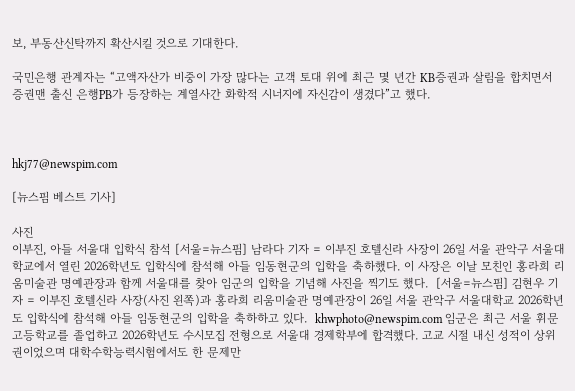보, 부동산신탁까지 확산시킬 것으로 기대한다.

국민은행 관계자는 “고액자산가 비중이 가장 많다는 고객 토대 위에 최근 몇 년간 KB증권과 살림을 합치면서 증권맨 출신 은행PB가 등장하는 계열사간 화학적 시너지에 자신감이 생겼다”고 했다.



hkj77@newspim.com

[뉴스핌 베스트 기사]

사진
이부진, 아들 서울대 입학식 참석 [서울=뉴스핌] 남라다 기자 = 이부진 호텔신라 사장이 26일 서울 관악구 서울대학교에서 열린 2026학년도 입학식에 참석해 아들 임동현군의 입학을 축하했다. 이 사장은 이날 모친인 홍라희 리움미술관 명예관장과 함께 서울대를 찾아 임군의 입학을 기념해 사진을 찍기도 했다.  [서울=뉴스핌] 김현우 기자 = 이부진 호텔신라 사장(사진 왼쪽)과 홍라희 리움미술관 명예관장이 26일 서울 관악구 서울대학교 2026학년도 입학식에 참석해 아들 임동현군의 입학을 축하하고 있다.  khwphoto@newspim.com 임군은 최근 서울 휘문고등학교를 졸업하고 2026학년도 수시모집 전형으로 서울대 경제학부에 합격했다. 고교 시절 내신 성적이 상위권이었으며 대학수학능력시험에서도 한 문제만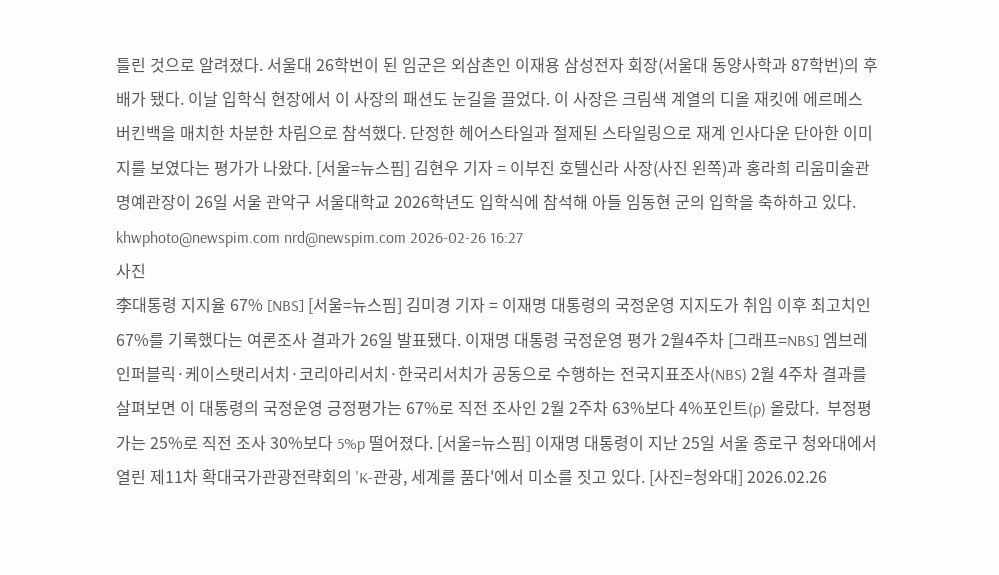틀린 것으로 알려졌다. 서울대 26학번이 된 임군은 외삼촌인 이재용 삼성전자 회장(서울대 동양사학과 87학번)의 후배가 됐다. 이날 입학식 현장에서 이 사장의 패션도 눈길을 끌었다. 이 사장은 크림색 계열의 디올 재킷에 에르메스 버킨백을 매치한 차분한 차림으로 참석했다. 단정한 헤어스타일과 절제된 스타일링으로 재계 인사다운 단아한 이미지를 보였다는 평가가 나왔다. [서울=뉴스핌] 김현우 기자 = 이부진 호텔신라 사장(사진 왼쪽)과 홍라희 리움미술관 명예관장이 26일 서울 관악구 서울대학교 2026학년도 입학식에 참석해 아들 임동현 군의 입학을 축하하고 있다. khwphoto@newspim.com nrd@newspim.com 2026-02-26 16:27
사진
李대통령 지지율 67% [NBS] [서울=뉴스핌] 김미경 기자 = 이재명 대통령의 국정운영 지지도가 취임 이후 최고치인 67%를 기록했다는 여론조사 결과가 26일 발표됐다. 이재명 대통령 국정운영 평가 2월4주차 [그래프=NBS] 엠브레인퍼블릭·케이스탯리서치·코리아리서치·한국리서치가 공동으로 수행하는 전국지표조사(NBS) 2월 4주차 결과를 살펴보면 이 대통령의 국정운영 긍정평가는 67%로 직전 조사인 2월 2주차 63%보다 4%포인트(p) 올랐다.  부정평가는 25%로 직전 조사 30%보다 5%p 떨어졌다. [서울=뉴스핌] 이재명 대통령이 지난 25일 서울 종로구 청와대에서 열린 제11차 확대국가관광전략회의 'K-관광, 세계를 품다'에서 미소를 짓고 있다. [사진=청와대] 2026.02.26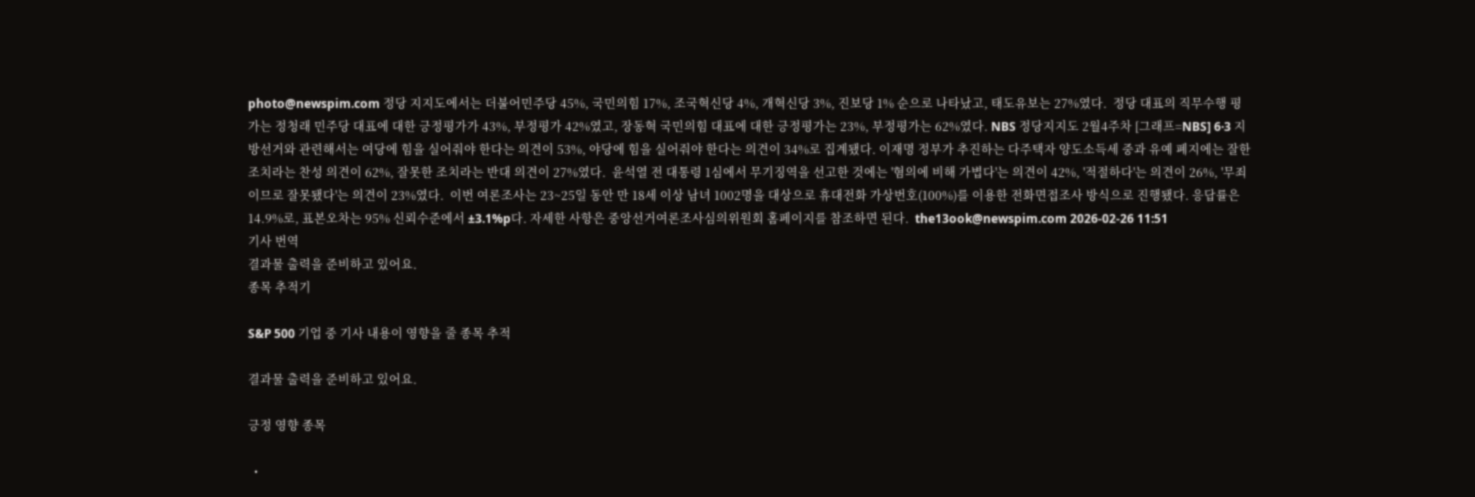photo@newspim.com 정당 지지도에서는 더불어민주당 45%, 국민의힘 17%, 조국혁신당 4%, 개혁신당 3%, 진보당 1% 순으로 나타났고, 태도유보는 27%였다.  정당 대표의 직무수행 평가는 정청래 민주당 대표에 대한 긍정평가가 43%, 부정평가 42%였고, 장동혁 국민의힘 대표에 대한 긍정평가는 23%, 부정평가는 62%였다. NBS 정당지지도 2월4주차 [그래프=NBS] 6·3 지방선거와 관련해서는 여당에 힘을 실어줘야 한다는 의견이 53%, 야당에 힘을 실어줘야 한다는 의견이 34%로 집계됐다. 이재명 정부가 추진하는 다주택자 양도소득세 중과 유예 폐지에는 잘한 조치라는 찬성 의견이 62%, 잘못한 조치라는 반대 의견이 27%였다.  윤석열 전 대통령 1심에서 무기징역을 선고한 것에는 '혐의에 비해 가볍다'는 의견이 42%, '적절하다'는 의견이 26%, '무죄이므로 잘못됐다'는 의견이 23%였다.  이번 여론조사는 23~25일 동안 만 18세 이상 남녀 1002명을 대상으로 휴대전화 가상번호(100%)를 이용한 전화면접조사 방식으로 진행됐다. 응답률은 14.9%로, 표본오차는 95% 신뢰수준에서 ±3.1%p다. 자세한 사항은 중앙선거여론조사심의위원회 홈페이지를 참조하면 된다.  the13ook@newspim.com 2026-02-26 11:51
기사 번역
결과물 출력을 준비하고 있어요.
종목 추적기

S&P 500 기업 중 기사 내용이 영향을 줄 종목 추적

결과물 출력을 준비하고 있어요.

긍정 영향 종목

  •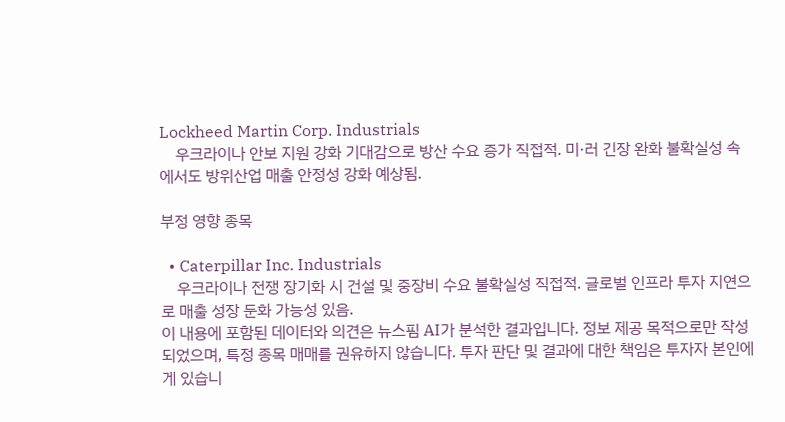Lockheed Martin Corp. Industrials
    우크라이나 안보 지원 강화 기대감으로 방산 수요 증가 직접적. 미·러 긴장 완화 불확실성 속에서도 방위산업 매출 안정성 강화 예상됨.

부정 영향 종목

  • Caterpillar Inc. Industrials
    우크라이나 전쟁 장기화 시 건설 및 중장비 수요 불확실성 직접적. 글로벌 인프라 투자 지연으로 매출 성장 둔화 가능성 있음.
이 내용에 포함된 데이터와 의견은 뉴스핌 AI가 분석한 결과입니다. 정보 제공 목적으로만 작성되었으며, 특정 종목 매매를 권유하지 않습니다. 투자 판단 및 결과에 대한 책임은 투자자 본인에게 있습니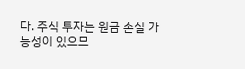다. 주식 투자는 원금 손실 가능성이 있으므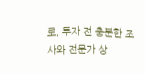로, 투자 전 충분한 조사와 전문가 상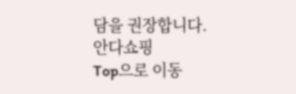담을 권장합니다.
안다쇼핑
Top으로 이동